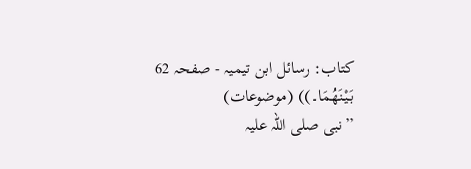کتاب: رسائل ابن تیمیہ - صفحہ 62
بَیْنَھُمَا۔)) (موضوعات)
’’نبی صلی اللہ علیہ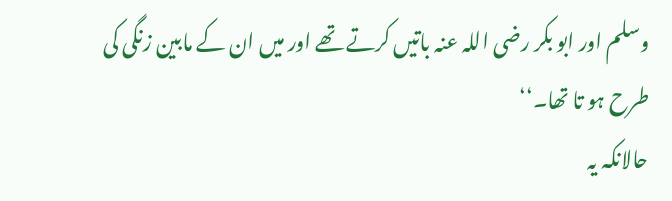وسلم اور ابو بکر رضی اللہ عنہ باتیں کرتے تھے اور میں ان کے مابین زنگی کی طرح ہو تا تھا۔‘‘
حالانکہ یہ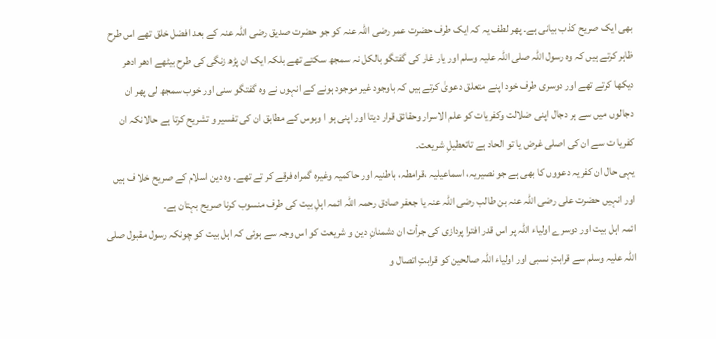بھی ایک صریح کذب بیانی ہے۔ پھر لطف یہ کہ ایک طرف حضرت عمر رضی اللہ عنہ کو جو حضرت صدیق رضی اللہ عنہ کے بعد افضل خلق تھے اس طرح ظاہر کرتے ہیں کہ وہ رسول اللہ صلی اللہ علیہ وسلم اور یار غار کی گفتگو بالکل نہ سمجھ سکتے تھے بلکہ ایک ان پڑھ زنگی کی طرح بیٹھے ادھر ادھر دیکھا کرتے تھے اور دوسری طرف خود اپنے متعلق دعویٰ کرتے ہیں کہ باوجود غیر موجود ہونے کے انہوں نے وہ گفتگو سنی اور خوب سمجھ لی پھر ان دجالوں میں سے ہر دجال اپنی ضلالت وکفریات کو علم الاسرار وحقائق قرار دیتا اور اپنی ہو ا وہوس کے مطابق ان کی تفسیر و تشریح کرتا ہے حالانکہ ان کفریا ت سے ان کی اصلی غرض یا تو الحاد ہے تاتعطیلِ شریعت۔
یہی حال ان کفریہ دعووں کا بھی ہے جو نصیریہ، اسماعیلیہ ،قرامطہ، باطنیہ اور حاکمیہ وغیرہ گمراہ فرقے کر تے تھے۔ وہ دین اسلام کے صریح خلا ف ہیں اور انہیں حضرت علی رضی اللہ عنہ بن طالب رضی اللہ عنہ یا جعفر صادق رحمہ اللہ ائمہ اہلِ بیت کی طرف منسوب کرنا صریح بہتان ہے۔
ائمہ اہل بیت اور دوسرے اولیاء اللہ پر اس قدر افترا پردازی کی جرأت ان دشمنانِ دین و شریعت کو اس وجہ سے ہوئی کہ اہل بیت کو چونکہ رسول مقبول صلی اللہ علیہ وسلم سے قرابتِ نسبی اور اولیاء اللہ صالحین کو قرابتِ اتصال و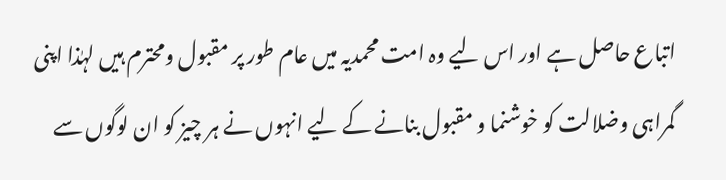اتباع حاصل ہے اور اس لیے وہ امت محمدیہ میں عام طور پر مقبول ومحترم ہیں لہٰذا اپنی گمراہی وضلالت کو خوشنما و مقبول بنانے کے لیے انہوں نے ہر چیز کو ان لوگوں سے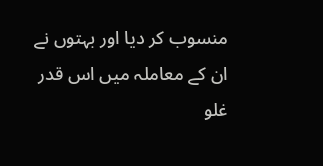منسوب کر دیا اور بہتوں نے ان کے معاملہ میں اس قدر غلو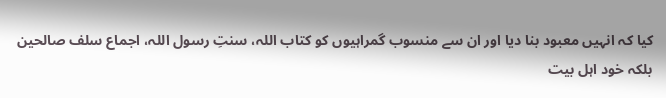کیا کہ انہیں معبود بنا دیا اور ان سے منسوب گمراہیوں کو کتاب اللہ، سنتِ رسول اللہ، اجماع سلف صالحین بلکہ خود اہل بیت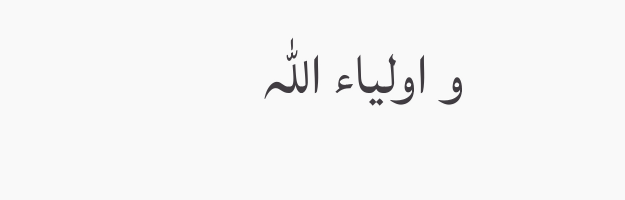و اولیاء اللہ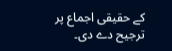کے حقیقی اجماع پر ترجیح دے دی۔